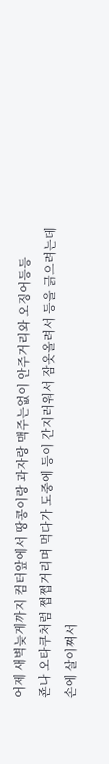어제 새벽늦게까지 컴터앞에서 땅콩이랑 과자랑 맥주는없이 안주거리와 오징어등등
죤나 오타쿠처럼 쩝쩝거리며 먹다가 도중에 등이 간지러워서 잠옷올려서 등을 긁으려는데
손에 살이쪄서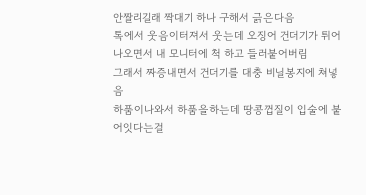안짤리길래 짝대기 하나 구해서 긁은다음
톡에서 웃음이터져서 웃는데 오징어 건더기가 튀어나오면서 내 모니터에 척 하고 들러붙어버림
그래서 짜증내면서 건더기를 대충 비닐봉지에 쳐넣음
하품이나와서 하품을하는데 땅콩껍질이 입술에 붙어잇다는걸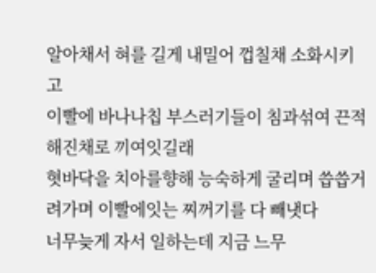알아채서 혀를 길게 내밀어 껍칠채 소화시키고
이빨에 바나나칩 부스러기들이 침과섞여 끈적해진채로 끼여잇길래
혓바닥을 치아를향해 능숙하게 굴리며 씁씁거려가며 이빨에잇는 찌꺼기를 다 빼냇다
너무늦게 자서 일하는데 지금 느무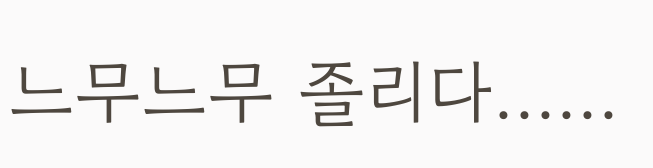느무느무 졸리다......